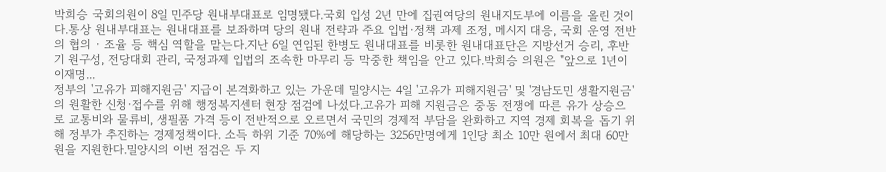박희승 국회의원이 8일 민주당 원내부대표로 임명됐다.국회 입성 2년 만에 집권여당의 원내지도부에 이름을 올린 것이다.통상 원내부대표는 원내대표를 보좌하며 당의 원내 전략과 주요 입법·정책 과제 조정, 메시지 대응, 국회 운영 전반의 협의 · 조율 등 핵심 역할을 맡는다.지난 6일 연임된 한병도 원내대표를 비롯한 원내대표단은 지방선거 승리, 후반기 원구성, 전당대회 관리, 국정과제 입법의 조속한 마무리 등 막중한 책임을 안고 있다.박희승 의원은 "앞으로 1년이 이재명...
정부의 '고유가 피해지원금' 지급이 본격화하고 있는 가운데 밀양시는 4일 '고유가 피해지원금' 및 '경남도민 생활지원금'의 원활한 신청·접수를 위해 행정복지센터 현장 점검에 나섰다.고유가 피해 지원금은 중동 전쟁에 따른 유가 상승으로 교통비와 물류비, 생필품 가격 등이 전반적으로 오르면서 국민의 경제적 부담을 완화하고 지역 경제 회복을 돕기 위해 정부가 추진하는 경제정책이다. 소득 하위 기준 70%에 해당하는 3256만명에게 1인당 최소 10만 원에서 최대 60만 원을 지원한다.밀양시의 이번 점검은 두 지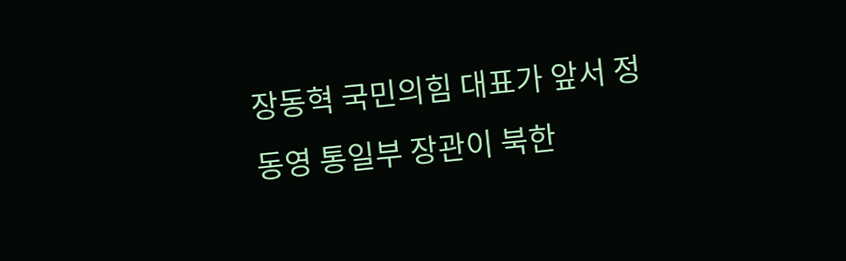장동혁 국민의힘 대표가 앞서 정동영 통일부 장관이 북한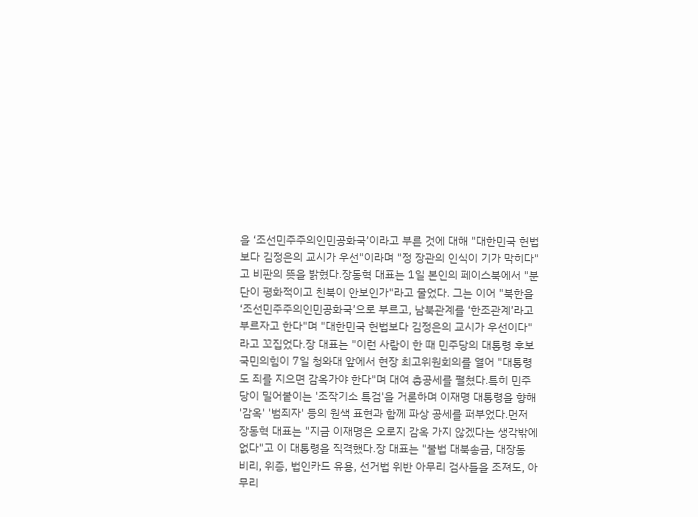을 ‘조선민주주의인민공화국’이라고 부른 것에 대해 "대한민국 헌법보다 김정은의 교시가 우선"이라며 "정 장관의 인식이 기가 막히다"고 비판의 뜻을 밝혔다.장동혁 대표는 1일 본인의 페이스북에서 "분단이 평화적이고 친북이 안보인가"라고 물었다. 그는 이어 "북한을 ‘조선민주주의인민공화국’으로 부르고, 남북관계를 ‘한조관계’라고 부르자고 한다"며 "대한민국 헌법보다 김정은의 교시가 우선이다"라고 꼬집었다.장 대표는 "이런 사람이 한 때 민주당의 대통령 후보
국민의힘이 7일 청와대 앞에서 현장 최고위원회의를 열어 "대통령도 죄를 지으면 감옥가야 한다"며 대여 총공세를 펼쳤다.특히 민주당이 밀어붙이는 '조작기소 특검'을 거론하며 이재명 대통령을 향해 '감옥' '범죄자' 등의 원색 표현과 함께 파상 공세를 퍼부었다.먼저 장동혁 대표는 "지금 이재명은 오로지 감옥 가지 않겠다는 생각밖에 없다"고 이 대통령을 직격했다.장 대표는 "불법 대북송금, 대장동 비리, 위증, 법인카드 유용, 선거법 위반 아무리 검사들을 조져도, 아무리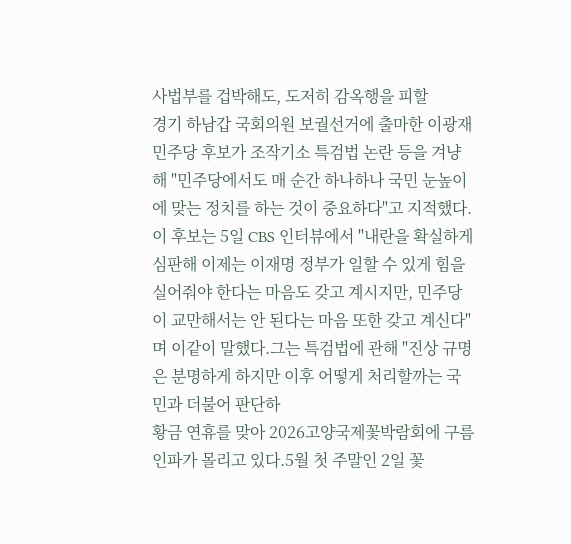사법부를 겁박해도, 도저히 감옥행을 피할
경기 하남갑 국회의원 보궐선거에 출마한 이광재 민주당 후보가 조작기소 특검법 논란 등을 겨냥해 "민주당에서도 매 순간 하나하나 국민 눈높이에 맞는 정치를 하는 것이 중요하다"고 지적했다.이 후보는 5일 CBS 인터뷰에서 "내란을 확실하게 심판해 이제는 이재명 정부가 일할 수 있게 힘을 실어줘야 한다는 마음도 갖고 계시지만, 민주당이 교만해서는 안 된다는 마음 또한 갖고 계신다"며 이같이 말했다.그는 특검법에 관해 "진상 규명은 분명하게 하지만 이후 어떻게 처리할까는 국민과 더불어 판단하
황금 연휴를 맞아 2026고양국제꽃박람회에 구름 인파가 몰리고 있다.5월 첫 주말인 2일 꽃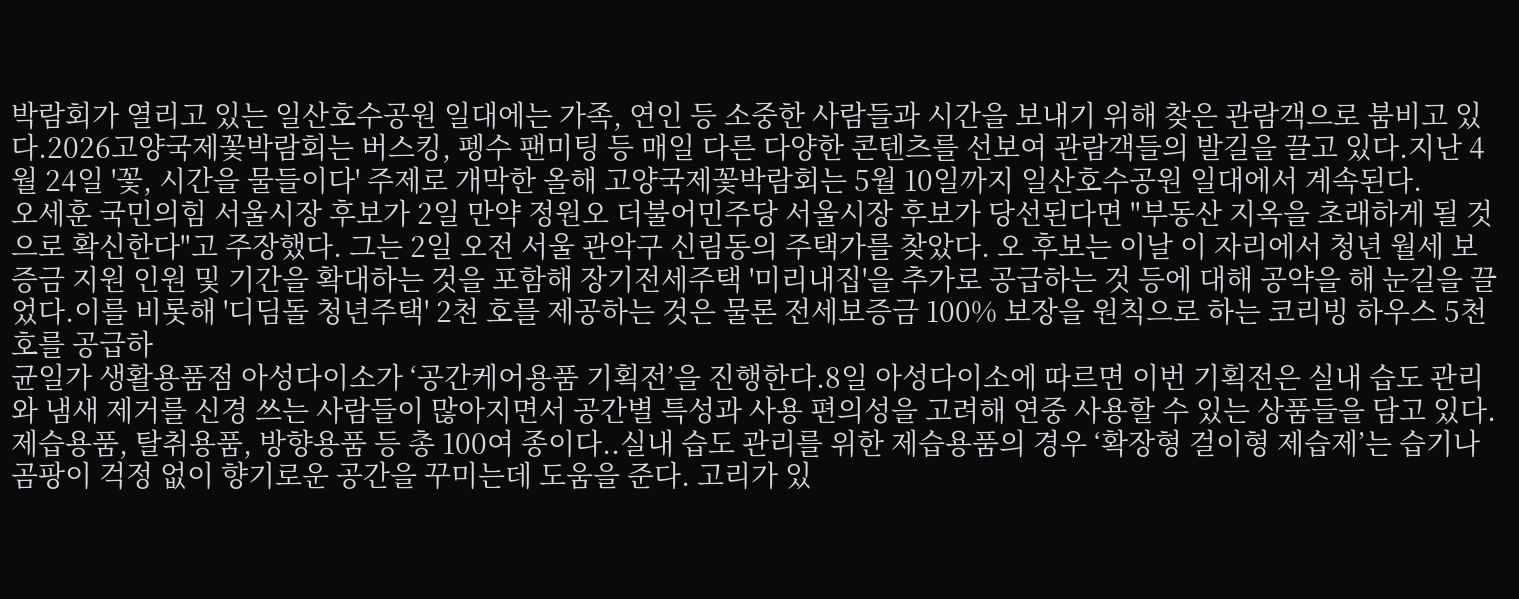박람회가 열리고 있는 일산호수공원 일대에는 가족, 연인 등 소중한 사람들과 시간을 보내기 위해 찾은 관람객으로 붐비고 있다.2026고양국제꽃박람회는 버스킹, 펭수 팬미팅 등 매일 다른 다양한 콘텐츠를 선보여 관람객들의 발길을 끌고 있다.지난 4월 24일 '꽃, 시간을 물들이다' 주제로 개막한 올해 고양국제꽃박람회는 5월 10일까지 일산호수공원 일대에서 계속된다.
오세훈 국민의힘 서울시장 후보가 2일 만약 정원오 더불어민주당 서울시장 후보가 당선된다면 "부동산 지옥을 초래하게 될 것으로 확신한다"고 주장했다. 그는 2일 오전 서울 관악구 신림동의 주택가를 찾았다. 오 후보는 이날 이 자리에서 청년 월세 보증금 지원 인원 및 기간을 확대하는 것을 포함해 장기전세주택 '미리내집'을 추가로 공급하는 것 등에 대해 공약을 해 눈길을 끌었다.이를 비롯해 '디딤돌 청년주택' 2천 호를 제공하는 것은 물론 전세보증금 100% 보장을 원칙으로 하는 코리빙 하우스 5천 호를 공급하
균일가 생활용품점 아성다이소가 ‘공간케어용품 기획전’을 진행한다.8일 아성다이소에 따르면 이번 기획전은 실내 습도 관리와 냄새 제거를 신경 쓰는 사람들이 많아지면서 공간별 특성과 사용 편의성을 고려해 연중 사용할 수 있는 상품들을 담고 있다. 제습용품, 탈취용품, 방향용품 등 총 100여 종이다..실내 습도 관리를 위한 제습용품의 경우 ‘확장형 걸이형 제습제’는 습기나 곰팡이 걱정 없이 향기로운 공간을 꾸미는데 도움을 준다. 고리가 있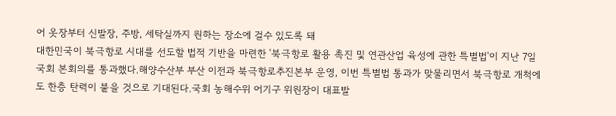어 옷장부터 신발장, 주방, 세탁실까지 원하는 장소에 걸수 있도록 돼
대한민국이 북극항로 시대를 선도할 법적 기반을 마련한 '북극항로 활용 촉진 및 연관산업 육성에 관한 특별법'이 지난 7일 국회 본회의를 통과했다.해양수산부 부산 이전과 북극항로추진본부 운영, 이번 특별법 통과가 맞물리면서 북극항로 개척에도 한층 탄력이 붙을 것으로 기대된다.국회 농해수위 어기구 위원장이 대표발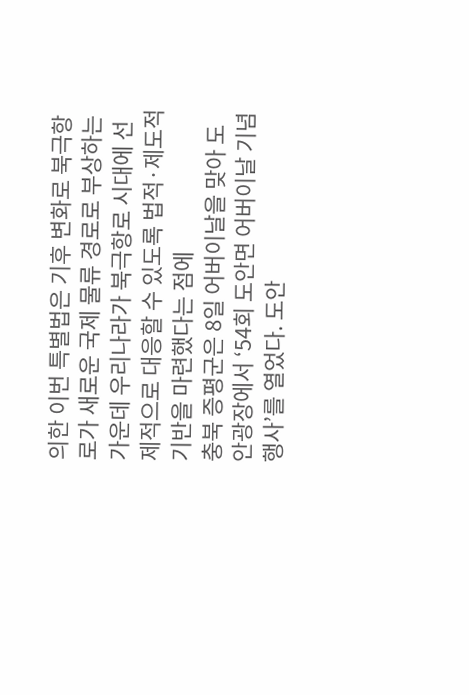의한 이번 특별법은 기후 변화로 북극항로가 새로운 국제 물류 경로로 부상하는 가운데 우리나라가 북극항로 시대에 선제적으로 대응할 수 있도록 법적·제도적 기반을 마련했다는 점에
충북 증평군은 8일 어버이날을 맞아 도안광장에서 ‘54회 도안면 어버이날 기념행사’를 열었다. 도안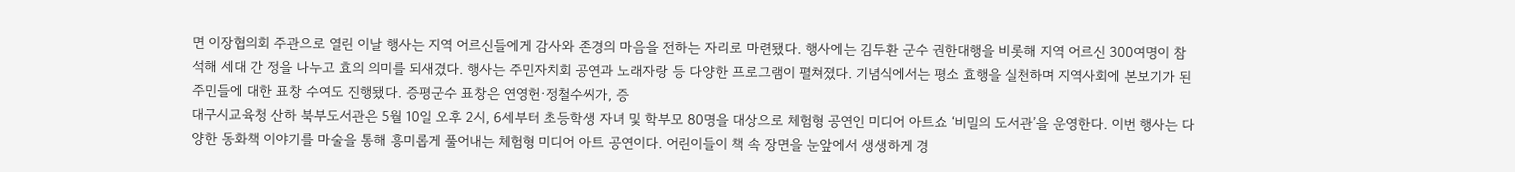면 이장협의회 주관으로 열린 이날 행사는 지역 어르신들에게 감사와 존경의 마음을 전하는 자리로 마련됐다. 행사에는 김두환 군수 권한대행을 비롯해 지역 어르신 300여명이 참석해 세대 간 정을 나누고 효의 의미를 되새겼다. 행사는 주민자치회 공연과 노래자랑 등 다양한 프로그램이 펼쳐졌다. 기념식에서는 평소 효행을 실천하며 지역사회에 본보기가 된 주민들에 대한 표창 수여도 진행됐다. 증평군수 표창은 연영헌·정철수씨가, 증
대구시교육청 산하 북부도서관은 5월 10일 오후 2시, 6세부터 초등학생 자녀 및 학부모 80명을 대상으로 체험형 공연인 미디어 아트쇼 ‘비밀의 도서관’을 운영한다. 이번 행사는 다양한 동화책 이야기를 마술을 통해 흥미롭게 풀어내는 체험형 미디어 아트 공연이다. 어린이들이 책 속 장면을 눈앞에서 생생하게 경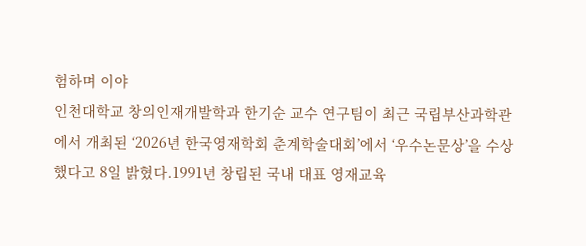험하며 이야
인천대학교 창의인재개발학과 한기순 교수 연구팀이 최근 국립부산과학관에서 개최된 ‘2026년 한국영재학회 춘계학술대회’에서 ‘우수논문상’을 수상했다고 8일 밝혔다.1991년 창립된 국내 대표 영재교육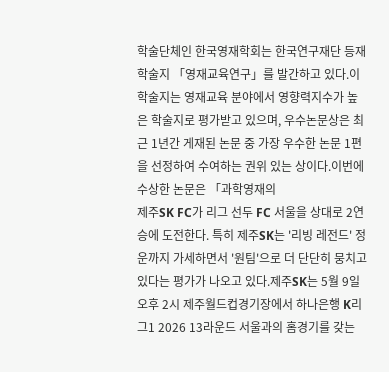학술단체인 한국영재학회는 한국연구재단 등재학술지 「영재교육연구」를 발간하고 있다.이 학술지는 영재교육 분야에서 영향력지수가 높은 학술지로 평가받고 있으며, 우수논문상은 최근 1년간 게재된 논문 중 가장 우수한 논문 1편을 선정하여 수여하는 권위 있는 상이다.이번에 수상한 논문은 「과학영재의
제주SK FC가 리그 선두 FC 서울을 상대로 2연승에 도전한다. 특히 제주SK는 '리빙 레전드' 정운까지 가세하면서 '원팀'으로 더 단단히 뭉치고 있다는 평가가 나오고 있다.제주SK는 5월 9일 오후 2시 제주월드컵경기장에서 하나은행 K리그1 2026 13라운드 서울과의 홈경기를 갖는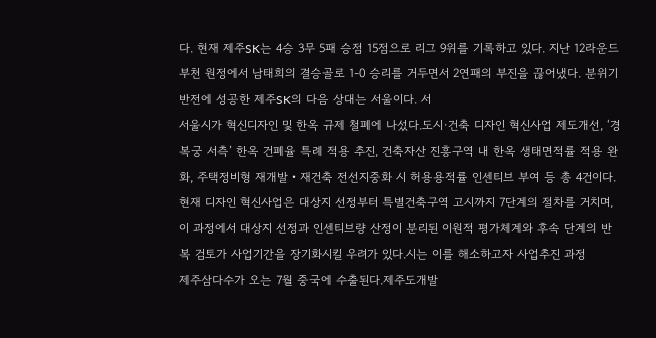다. 현재 제주SK는 4승 3무 5패 승점 15점으로 리그 9위를 기록하고 있다. 지난 12라운드 부천 원정에서 남태희의 결승골로 1-0 승리를 거두면서 2연패의 부진을 끊어냈다. 분위기 반전에 성공한 제주SK의 다음 상대는 서울이다. 서
서울시가 혁신디자인 및 한옥 규제 철폐에 나섰다.도시·건축 디자인 혁신사업 제도개선, ‘경복궁 서측’ 한옥 건폐율 특례 적용 추진, 건축자산 진흥구역 내 한옥 생태면적률 적용 완화, 주택정비형 재개발‧재건축 전선지중화 시 허용용적률 인센티브 부여 등 총 4건이다.현재 디자인 혁신사업은 대상지 선정부터 특별건축구역 고시까지 7단계의 절차를 거치며, 이 과정에서 대상지 선정과 인센티브량 산정이 분리된 이원적 평가체계와 후속 단계의 반복 검토가 사업기간을 장기화시킬 우려가 있다.시는 이를 해소하고자 사업추진 과정
제주삼다수가 오는 7월 중국에 수출된다.제주도개발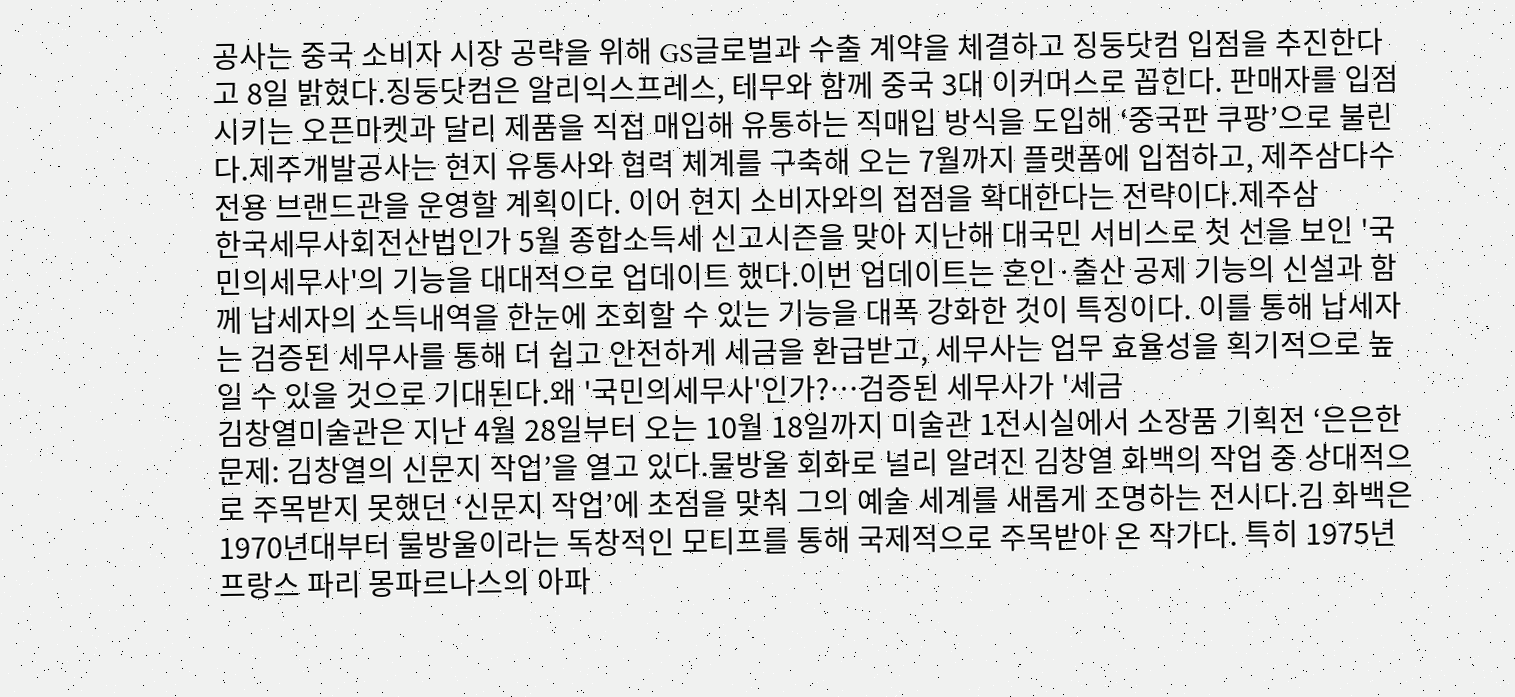공사는 중국 소비자 시장 공략을 위해 GS글로벌과 수출 계약을 체결하고 징둥닷컴 입점을 추진한다고 8일 밝혔다.징둥닷컴은 알리익스프레스, 테무와 함께 중국 3대 이커머스로 꼽힌다. 판매자를 입점시키는 오픈마켓과 달리 제품을 직접 매입해 유통하는 직매입 방식을 도입해 ‘중국판 쿠팡’으로 불린다.제주개발공사는 현지 유통사와 협력 체계를 구축해 오는 7월까지 플랫폼에 입점하고, 제주삼다수 전용 브랜드관을 운영할 계획이다. 이어 현지 소비자와의 접점을 확대한다는 전략이다.제주삼
한국세무사회전산법인가 5월 종합소득세 신고시즌을 맞아 지난해 대국민 서비스로 첫 선을 보인 '국민의세무사'의 기능을 대대적으로 업데이트 했다.이번 업데이트는 혼인·출산 공제 기능의 신설과 함께 납세자의 소득내역을 한눈에 조회할 수 있는 기능을 대폭 강화한 것이 특징이다. 이를 통해 납세자는 검증된 세무사를 통해 더 쉽고 안전하게 세금을 환급받고, 세무사는 업무 효율성을 획기적으로 높일 수 있을 것으로 기대된다.왜 '국민의세무사'인가?…검증된 세무사가 '세금
김창열미술관은 지난 4월 28일부터 오는 10월 18일까지 미술관 1전시실에서 소장품 기획전 ‘은은한 문제: 김창열의 신문지 작업’을 열고 있다.물방울 회화로 널리 알려진 김창열 화백의 작업 중 상대적으로 주목받지 못했던 ‘신문지 작업’에 초점을 맞춰 그의 예술 세계를 새롭게 조명하는 전시다.김 화백은 1970년대부터 물방울이라는 독창적인 모티프를 통해 국제적으로 주목받아 온 작가다. 특히 1975년 프랑스 파리 몽파르나스의 아파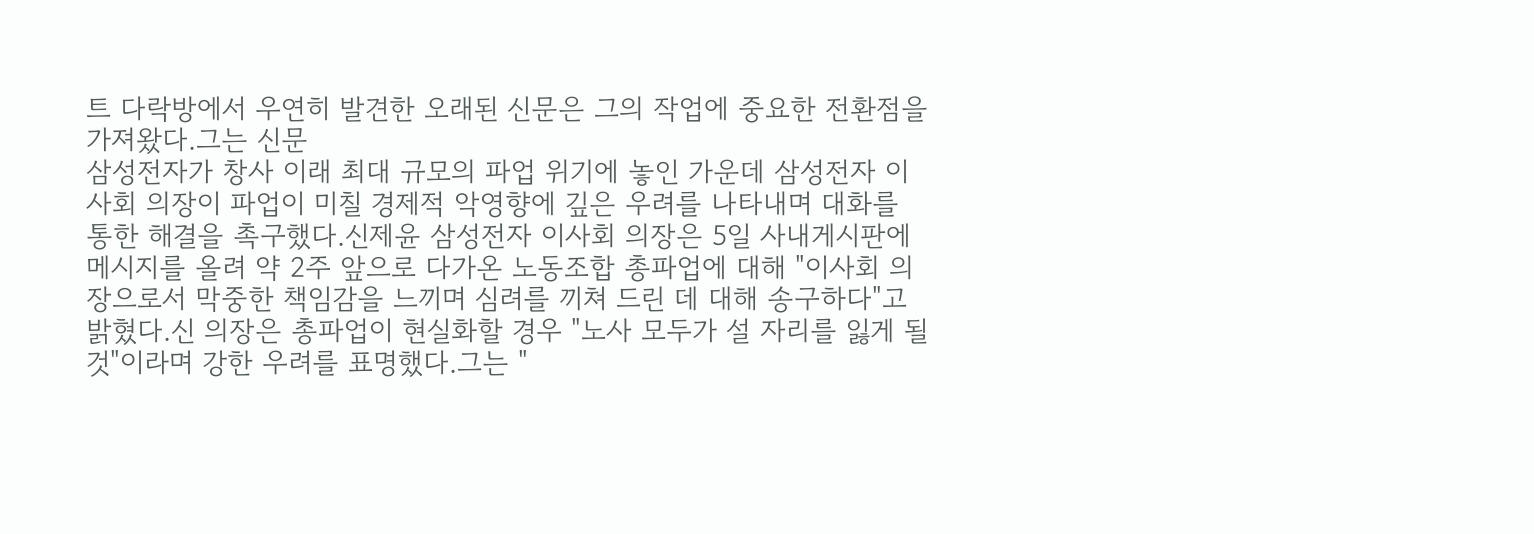트 다락방에서 우연히 발견한 오래된 신문은 그의 작업에 중요한 전환점을 가져왔다.그는 신문
삼성전자가 창사 이래 최대 규모의 파업 위기에 놓인 가운데 삼성전자 이사회 의장이 파업이 미칠 경제적 악영향에 깊은 우려를 나타내며 대화를 통한 해결을 촉구했다.신제윤 삼성전자 이사회 의장은 5일 사내게시판에 메시지를 올려 약 2주 앞으로 다가온 노동조합 총파업에 대해 "이사회 의장으로서 막중한 책임감을 느끼며 심려를 끼쳐 드린 데 대해 송구하다"고 밝혔다.신 의장은 총파업이 현실화할 경우 "노사 모두가 설 자리를 잃게 될 것"이라며 강한 우려를 표명했다.그는 "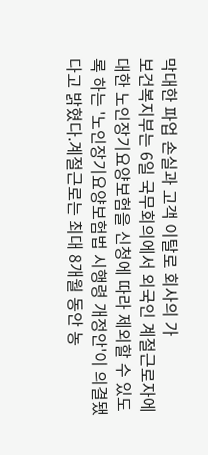막대한 파업 손실과 고객 이탈로 회사의 가
보건복지부는 6일 국무회의에서 외국인 계절근로자에 대한 노인장기요양보험을 신청에 따라 제외할 수 있도록 하는 '노인장기요양보험법 시행령 개정안'이 의결됐다고 밝혔다.계절근로는 최대 8개월 동안 농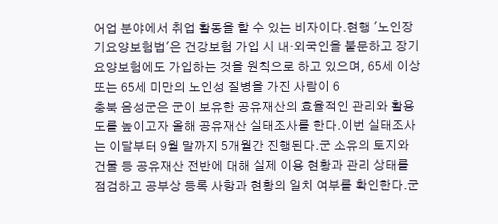어업 분야에서 취업 활동을 할 수 있는 비자이다.현행 '노인장기요양보험법'은 건강보험 가입 시 내·외국인을 불문하고 장기요양보험에도 가입하는 것을 원칙으로 하고 있으며, 65세 이상 또는 65세 미만의 노인성 질병을 가진 사람이 6
충북 음성군은 군이 보유한 공유재산의 효율적인 관리와 활용도를 높이고자 올해 공유재산 실태조사를 한다.이번 실태조사는 이달부터 9월 말까지 5개월간 진행된다.군 소유의 토지와 건물 등 공유재산 전반에 대해 실제 이용 현황과 관리 상태를 점검하고 공부상 등록 사항과 현황의 일치 여부를 확인한다.군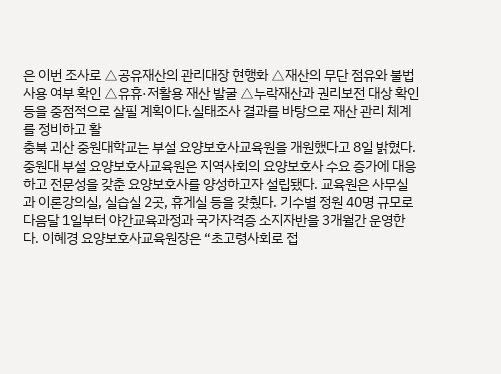은 이번 조사로 △공유재산의 관리대장 현행화 △재산의 무단 점유와 불법사용 여부 확인 △유휴·저활용 재산 발굴 △누락재산과 권리보전 대상 확인 등을 중점적으로 살필 계획이다.실태조사 결과를 바탕으로 재산 관리 체계를 정비하고 활
충북 괴산 중원대학교는 부설 요양보호사교육원을 개원했다고 8일 밝혔다. 중원대 부설 요양보호사교육원은 지역사회의 요양보호사 수요 증가에 대응하고 전문성을 갖춘 요양보호사를 양성하고자 설립됐다. 교육원은 사무실과 이론강의실, 실습실 2곳, 휴게실 등을 갖췄다. 기수별 정원 40명 규모로 다음달 1일부터 야간교육과정과 국가자격증 소지자반을 3개월간 운영한다. 이혜경 요양보호사교육원장은 “초고령사회로 접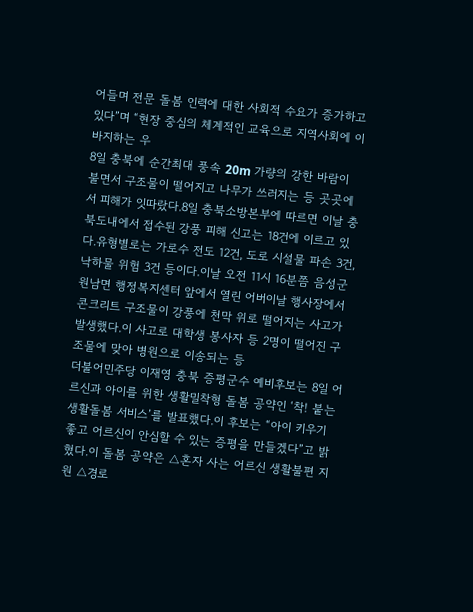어들며 전문 돌봄 인력에 대한 사회적 수요가 증가하고 있다”며 “현장 중심의 체계적인 교육으로 지역사회에 이바지하는 우
8일 충북에 순간최대 풍속 20m 가량의 강한 바람이 불면서 구조물이 떨어지고 나무가 쓰러지는 등 곳곳에서 피해가 잇따랐다.8일 충북소방본부에 따르면 이날 충북도내에서 접수된 강풍 피해 신고는 18건에 이르고 있다.유형별로는 가로수 전도 12건, 도로 시설물 파손 3건, 낙하물 위험 3건 등이다.이날 오전 11시 16분쯤 음성군 원남면 행정복지센터 앞에서 열린 어버이날 행사장에서 콘크리트 구조물이 강풍에 천막 위로 떨어지는 사고가 발생했다.이 사고로 대학생 봉사자 등 2명이 떨어진 구조물에 맞아 병원으로 이송되는 등
더불어민주당 이재영 충북 증평군수 예비후보는 8일 어르신과 아이를 위한 생활밀착형 돌봄 공약인 ‘착! 붙는 생활돌봄 서비스’를 발표했다.이 후보는 “아이 키우기 좋고 어르신이 안심할 수 있는 증평을 만들겠다”고 밝혔다.이 돌봄 공약은 △혼자 사는 어르신 생활불편 지원 △경로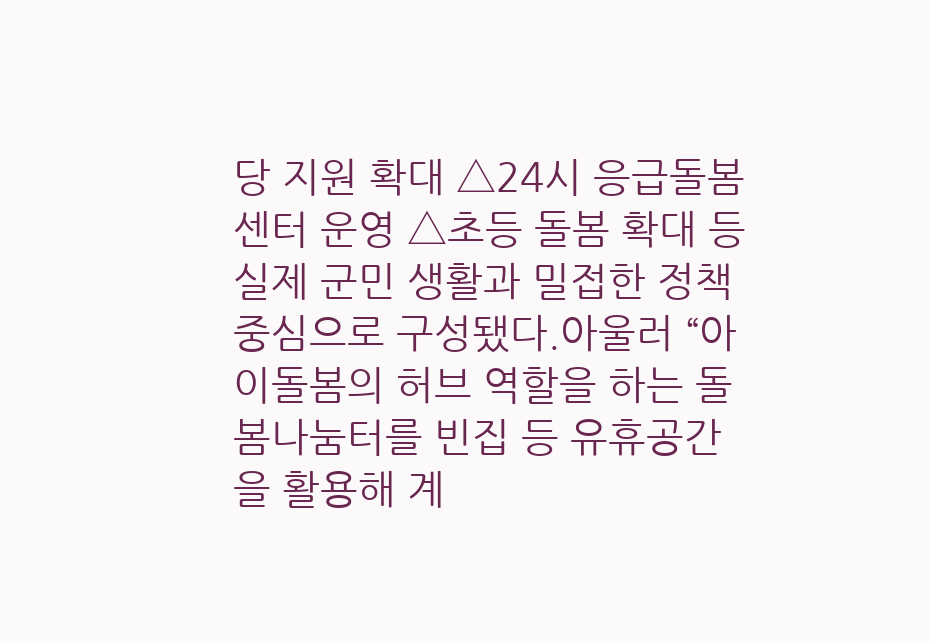당 지원 확대 △24시 응급돌봄센터 운영 △초등 돌봄 확대 등 실제 군민 생활과 밀접한 정책 중심으로 구성됐다.아울러 “아이돌봄의 허브 역할을 하는 돌봄나눔터를 빈집 등 유휴공간을 활용해 계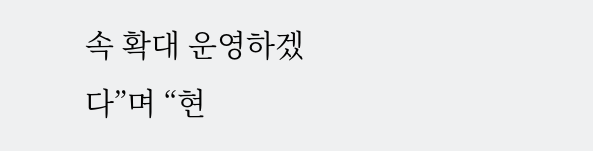속 확대 운영하겠다”며 “현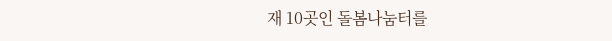재 10곳인 돌봄나눔터를